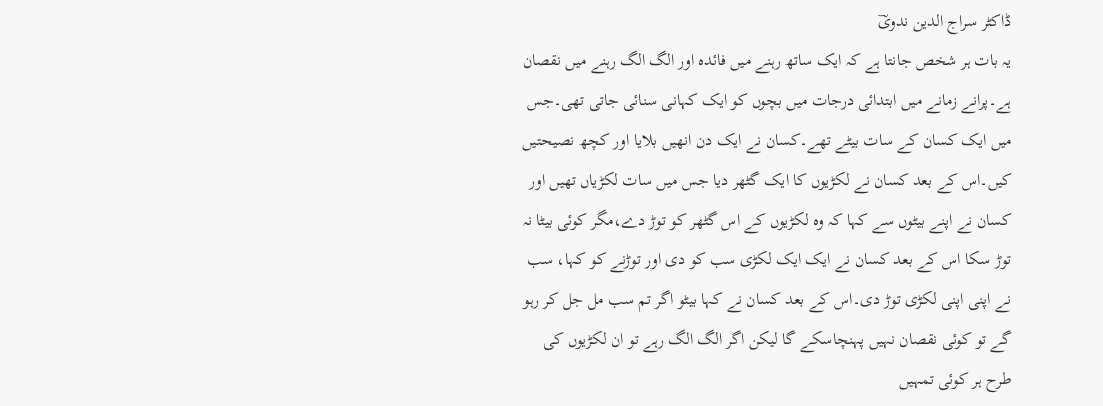ڈاکٹر سراج الدین ندویؔ
یہ بات ہر شخص جانتا ہے کہ ایک ساتھ رہنے میں فائدہ اور الگ الگ رہنے میں نقصان ہے۔پرانے زمانے میں ابتدائی درجات میں بچوں کو ایک کہانی سنائی جاتی تھی۔جس میں ایک کسان کے سات بیٹے تھے۔کسان نے ایک دن انھیں بلایا اور کچھ نصیحتیں کیں۔اس کے بعد کسان نے لکڑیوں کا ایک گٹھر دیا جس میں سات لکڑیاں تھیں اور کسان نے اپنے بیٹوں سے کہا کہ وہ لکڑیوں کے اس گٹھر کو توڑ دے،مگر کوئی بیٹا نہ توڑ سکا اس کے بعد کسان نے ایک ایک لکڑی سب کو دی اور توڑنے کو کہا، سب نے اپنی اپنی لکڑی توڑ دی۔اس کے بعد کسان نے کہا بیٹو اگر تم سب مل جل کر رہو گے تو کوئی نقصان نہیں پہنچاسکے گا لیکن اگر الگ الگ رہے تو ان لکڑیوں کی طرح ہر کوئی تمہیں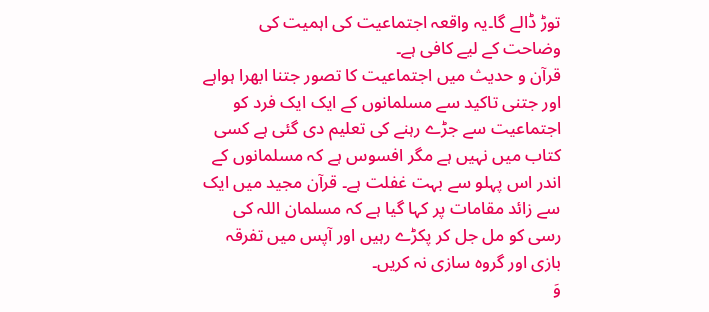توڑ ڈالے گا۔یہ واقعہ اجتماعیت کی اہمیت کی وضاحت کے لیے کافی ہے۔
قرآن و حدیث میں اجتماعیت کا تصور جتنا ابھرا ہواہے اور جتنی تاکید سے مسلمانوں کے ایک ایک فرد کو اجتماعیت سے جڑے رہنے کی تعلیم دی گئی ہے کسی کتاب میں نہیں ہے مگر افسوس ہے کہ مسلمانوں کے اندر اس پہلو سے بہت غفلت ہے۔ قرآن مجید میں ایک سے زائد مقامات پر کہا گیا ہے کہ مسلمان اللہ کی رسی کو مل جل کر پکڑے رہیں اور آپس میں تفرقہ بازی اور گروہ سازی نہ کریں۔
وَ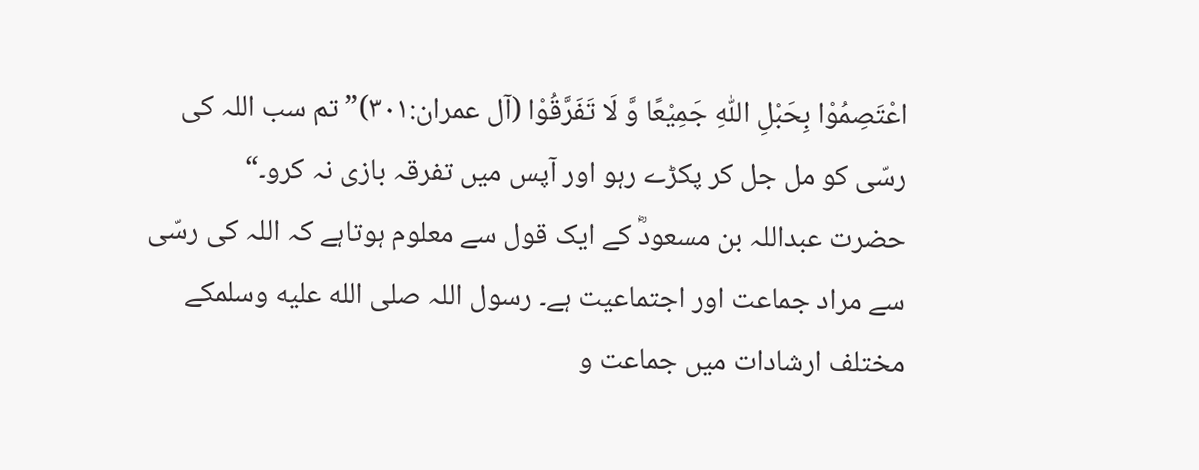اعْتَصِمُوْا بِحَبْلِ اللّٰہِ جَمِیْعًا وَّ لَا تَفَرَّقُوْا (آل عمران:۳۰۱)”تم سب اللہ کی رسّی کو مل جل کر پکڑے رہو اور آپس میں تفرقہ بازی نہ کرو۔“
حضرت عبداللہ بن مسعودؓ کے ایک قول سے معلوم ہوتاہے کہ اللہ کی رسّی سے مراد جماعت اور اجتماعیت ہے۔ رسول اللہ صلى الله عليه وسلمکے مختلف ارشادات میں جماعت و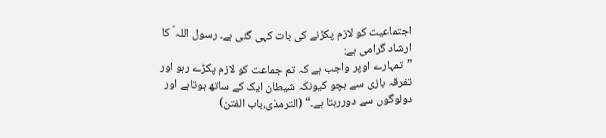اجتماعیت کو لازم پکڑنے کی بات کہی گئی ہے۔ رسول اللہ ؐ کا ارشاد گرامی ہے:
”تمہارے اوپر واجب ہے کہ تم جماعت کو لازم پکڑے رہو اور تفرقہ بازی سے بچو کیونکہ شیطان ایک کے ساتھ ہوتاہے اور دولوگوں سے دوررہتا ہے۔“ (الترمذی،باب الفتن)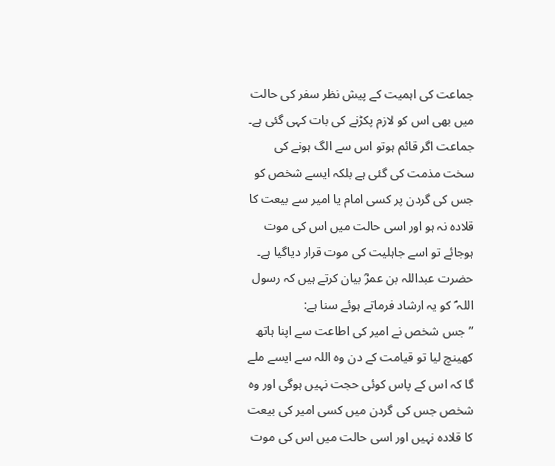جماعت کی اہمیت کے پیش نظر سفر کی حالت میں بھی اس کو لازم پکڑنے کی بات کہی گئی ہے۔ جماعت اگر قائم ہوتو اس سے الگ ہونے کی سخت مذمت کی گئی ہے بلکہ ایسے شخص کو جس کی گردن پر کسی امام یا امیر سے بیعت کا قلادہ نہ ہو اور اسی حالت میں اس کی موت ہوجائے تو اسے جاہلیت کی موت قرار دیاگیا ہے۔ حضرت عبداللہ بن عمرؓ بیان کرتے ہیں کہ رسول اللہ ؐ کو یہ ارشاد فرماتے ہوئے سنا ہے:
”جس شخص نے امیر کی اطاعت سے اپنا ہاتھ کھینچ لیا تو قیامت کے دن وہ اللہ سے ایسے ملے گا کہ اس کے پاس کوئی حجت نہیں ہوگی اور وہ شخص جس کی گردن میں کسی امیر کی بیعت کا قلادہ نہیں اور اسی حالت میں اس کی موت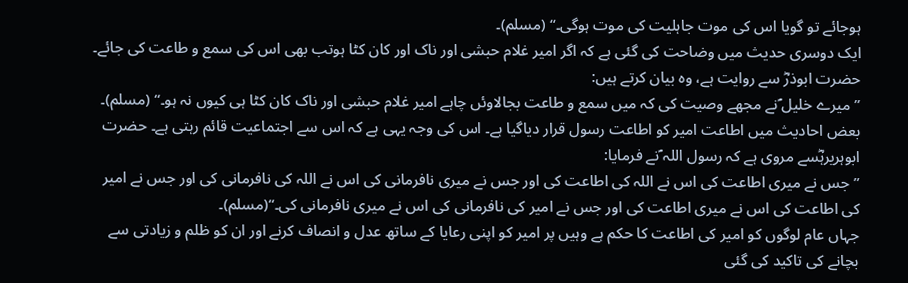ہوجائے تو گویا اس کی موت جاہلیت کی موت ہوگی۔“ (مسلم)۔
ایک دوسری حدیث میں وضاحت کی گئی ہے کہ اگر امیر غلام حبشی اور ناک اور کان کٹا ہوتب بھی اس کی سمع و طاعت کی جائے۔ حضرت ابوذرؓ سے روایت ہے، وہ بیان کرتے ہیں:
”میرے خلیل ؐنے مجھے وصیت کی کہ میں سمع و طاعت بجالاوئں چاہے امیر غلام حبشی اور ناک کان کٹا ہی کیوں نہ ہو۔“ (مسلم)۔
بعض احادیث میں اطاعت امیر کو اطاعت رسول قرار دیاگیا ہے۔ اس کی وجہ یہی ہے کہ اس سے اجتماعیت قائم رہتی ہے۔ حضرت ابوہریرہؓسے مروی ہے کہ رسول اللہ ؐنے فرمایا:
”جس نے میری اطاعت کی اس نے اللہ کی اطاعت کی اور جس نے میری نافرمانی کی اس نے اللہ کی نافرمانی کی اور جس نے امیر کی اطاعت کی اس نے میری اطاعت کی اور جس نے امیر کی نافرمانی کی اس نے میری نافرمانی کی۔“(مسلم)۔
جہاں عام لوگوں کو امیر کی اطاعت کا حکم ہے وہیں پر امیر کو اپنی رعایا کے ساتھ عدل و انصاف کرنے اور ان کو ظلم و زیادتی سے بچانے کی تاکید کی گئی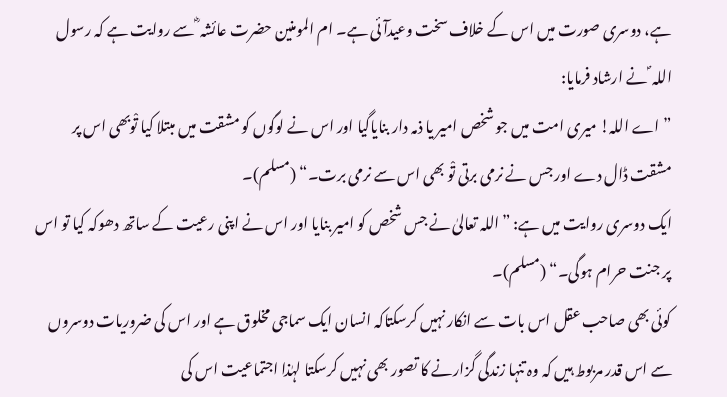ہے، دوسری صورت میں اس کے خلاف سخت وعیدآئی ہے۔ ام المومنین حضرت عائشہ ؓ سے روایت ہے کہ رسول اللہ ؐ نے ارشاد فرمایا:
”اے اللہ! میری امت میں جو شخص امیر یا ذمہ دار بنایاگیا اور اس نے لوگوں کو مشقت میں مبتلا کیا تْوبھی اس پر مشقت ڈال دے اور جس نے نرمی برتی تْو بھی اس سے نرمی برت۔“ (مسلم)۔
ایک دوسری روایت میں ہے: ”اللہ تعالیٰ نے جس شخص کو امیر بنایا اور اس نے اپنی رعیت کے ساتھ دھوکہ کیا تو اس پر جنت حرام ہوگی۔“ (مسلم)۔
کوئی بھی صاحب عقل اس بات سے انکار نہیں کرسکتاکہ انسان ایک سماجی مخلوق ہے اور اس کی ضروریات دوسروں سے اس قدر مربوط ہیں کہ وہ تنہا زندگی گزارنے کا تصور بھی نہیں کرسکتا لہٰذا اجتماعیت اس کی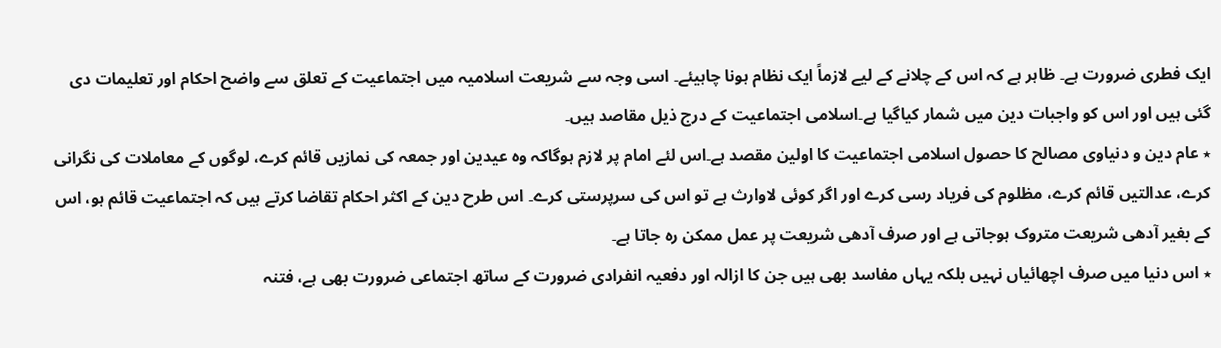ایک فطری ضرورت ہے۔ ظاہر ہے کہ اس کے چلانے کے لیے لازماً ایک نظام ہونا چاہیئے۔ اسی وجہ سے شریعت اسلامیہ میں اجتماعیت کے تعلق سے واضح احکام اور تعلیمات دی گئی ہیں اور اس کو واجبات دین میں شمار کیاگیا ہے۔اسلامی اجتماعیت کے درج ذیل مقاصد ہیں۔
٭ عام دین و دنیاوی مصالح کا حصول اسلامی اجتماعیت کا اولین مقصد ہے۔اس لئے امام پر لازم ہوگاکہ وہ عیدین اور جمعہ کی نمازیں قائم کرے، لوگوں کے معاملات کی نگرانی کرے، عدالتیں قائم کرے، مظلوم کی فریاد رسی کرے اور اگر کوئی لاوارث ہے تو اس کی سرپرستی کرے۔ اس طرح دین کے اکثر احکام تقاضا کرتے ہیں کہ اجتماعیت قائم ہو، اس کے بغیر آدھی شریعت متروک ہوجاتی ہے اور صرف آدھی شریعت پر عمل ممکن رہ جاتا ہے۔
٭ اس دنیا میں صرف اچھائیاں نہیں بلکہ یہاں مفاسد بھی ہیں جن کا ازالہ اور دفعیہ انفرادی ضرورت کے ساتھ اجتماعی ضرورت بھی ہے، فتنہ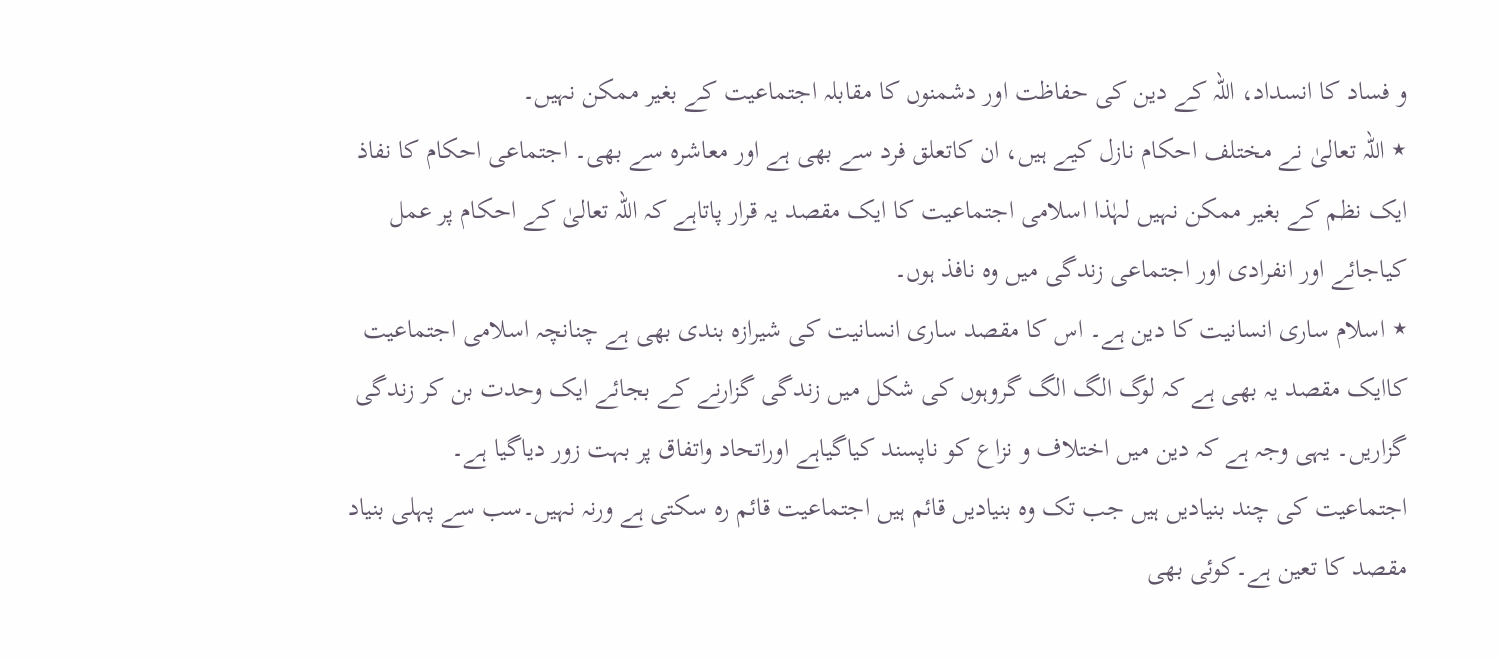و فساد کا انسداد، اللہ کے دین کی حفاظت اور دشمنوں کا مقابلہ اجتماعیت کے بغیر ممکن نہیں۔
٭ اللہ تعالیٰ نے مختلف احکام نازل کیے ہیں، ان کاتعلق فرد سے بھی ہے اور معاشرہ سے بھی۔ اجتماعی احکام کا نفاذ ایک نظم کے بغیر ممکن نہیں لہٰذا اسلامی اجتماعیت کا ایک مقصد یہ قرار پاتاہے کہ اللہ تعالیٰ کے احکام پر عمل کیاجائے اور انفرادی اور اجتماعی زندگی میں وہ نافذ ہوں۔
٭ اسلام ساری انسانیت کا دین ہے۔ اس کا مقصد ساری انسانیت کی شیرازہ بندی بھی ہے چنانچہ اسلامی اجتماعیت کاایک مقصد یہ بھی ہے کہ لوگ الگ الگ گروہوں کی شکل میں زندگی گزارنے کے بجائے ایک وحدت بن کر زندگی گزاریں۔ یہی وجہ ہے کہ دین میں اختلاف و نزاع کو ناپسند کیاگیاہے اوراتحاد واتفاق پر بہت زور دیاگیا ہے۔
اجتماعیت کی چند بنیادیں ہیں جب تک وہ بنیادیں قائم ہیں اجتماعیت قائم رہ سکتی ہے ورنہ نہیں۔سب سے پہلی بنیاد مقصد کا تعین ہے۔کوئی بھی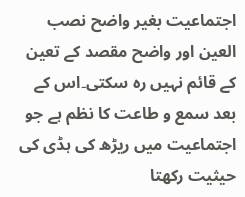اجتماعیت بغیر واضح نصب العین اور واضح مقصد کے تعین کے قائم نہیں رہ سکتی۔اس کے بعد سمع و طاعت کا نظم ہے جو اجتماعیت میں ریڑھ کی ہڈی کی حیثیت رکھتا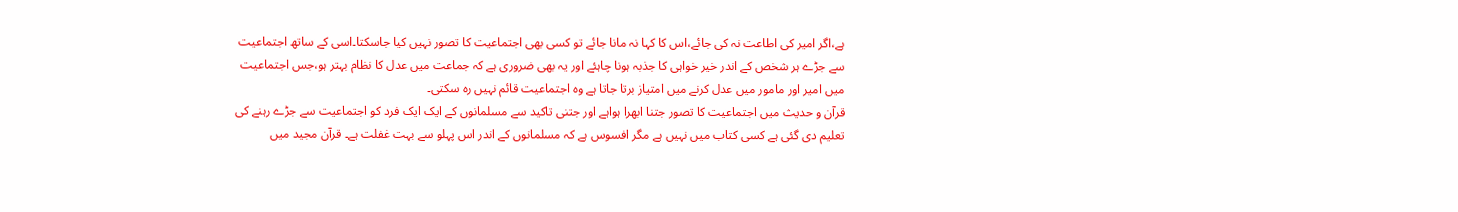ہے،اگر امیر کی اطاعت نہ کی جائے،اس کا کہا نہ مانا جائے تو کسی بھی اجتماعیت کا تصور نہیں کیا جاسکتا۔اسی کے ساتھ اجتماعیت سے جڑے ہر شخص کے اندر خیر خواہی کا جذبہ ہونا چاہئے اور یہ بھی ضروری ہے کہ جماعت میں عدل کا نظام بہتر ہو،جس اجتماعیت میں امیر اور مامور میں عدل کرنے میں امتیاز برتا جاتا ہے وہ اجتماعیت قائم نہیں رہ سکتی۔
قرآن و حدیث میں اجتماعیت کا تصور جتنا ابھرا ہواہے اور جتنی تاکید سے مسلمانوں کے ایک ایک فرد کو اجتماعیت سے جڑے رہنے کی تعلیم دی گئی ہے کسی کتاب میں نہیں ہے مگر افسوس ہے کہ مسلمانوں کے اندر اس پہلو سے بہت غفلت ہے۔ قرآن مجید میں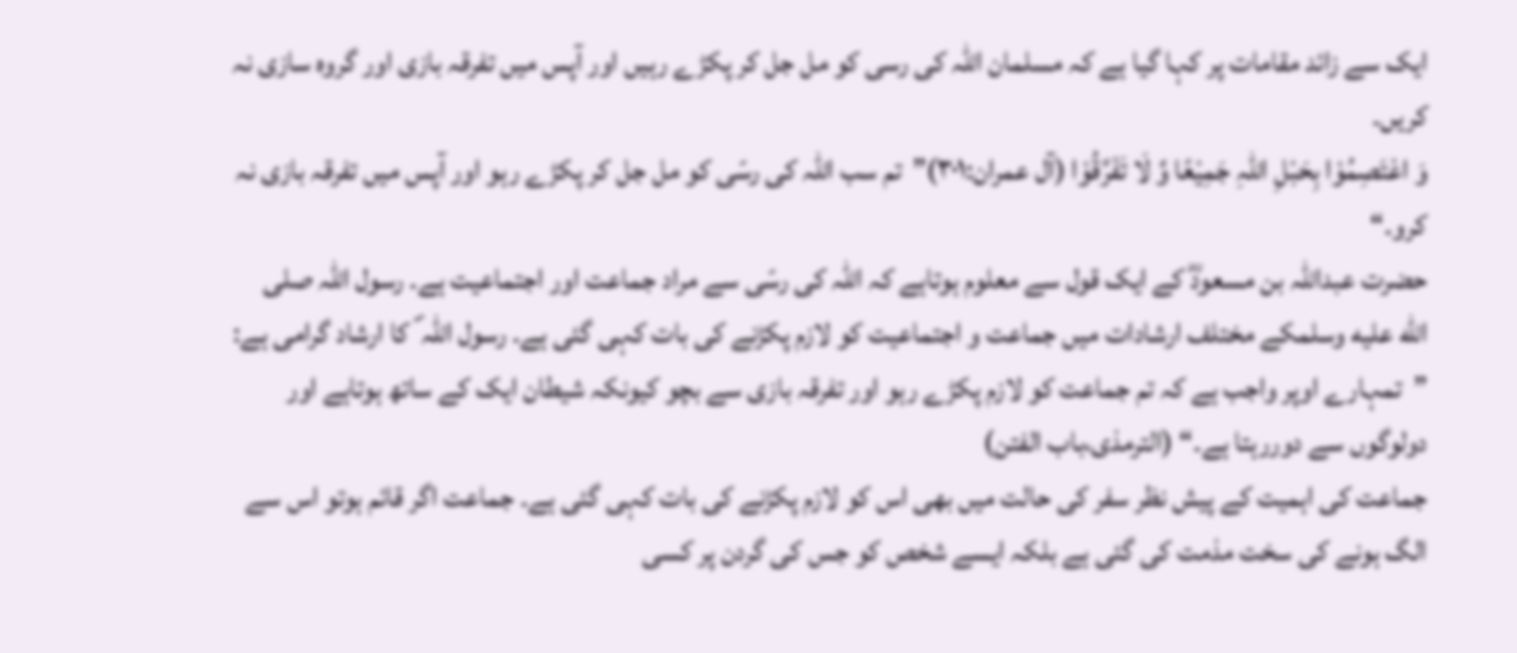ایک سے زائد مقامات پر کہا گیا ہے کہ مسلمان اللہ کی رسی کو مل جل کر پکڑے رہیں اور آپس میں تفرقہ بازی اور گروہ سازی نہ کریں۔
وَ اعْتَصِمُوْا بِحَبْلِ اللّٰہِ جَمِیْعًا وَّ لَا تَفَرَّقُوْا (آل عمران:۳۰۱)”تم سب اللہ کی رسّی کو مل جل کر پکڑے رہو اور آپس میں تفرقہ بازی نہ کرو۔“
حضرت عبداللہ بن مسعودؓ کے ایک قول سے معلوم ہوتاہے کہ اللہ کی رسّی سے مراد جماعت اور اجتماعیت ہے۔ رسول اللہ صلى الله عليه وسلمکے مختلف ارشادات میں جماعت و اجتماعیت کو لازم پکڑنے کی بات کہی گئی ہے۔ رسول اللہ ؐ کا ارشاد گرامی ہے:
”تمہارے اوپر واجب ہے کہ تم جماعت کو لازم پکڑے رہو اور تفرقہ بازی سے بچو کیونکہ شیطان ایک کے ساتھ ہوتاہے اور دولوگوں سے دوررہتا ہے۔“ (الترمذی،باب الفتن)
جماعت کی اہمیت کے پیش نظر سفر کی حالت میں بھی اس کو لازم پکڑنے کی بات کہی گئی ہے۔ جماعت اگر قائم ہوتو اس سے الگ ہونے کی سخت مذمت کی گئی ہے بلکہ ایسے شخص کو جس کی گردن پر کسی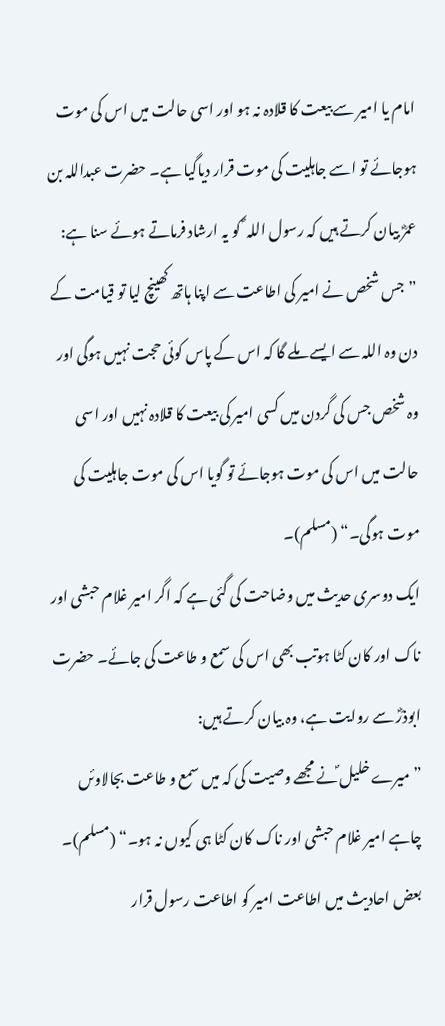امام یا امیر سے بیعت کا قلادہ نہ ہو اور اسی حالت میں اس کی موت ہوجائے تو اسے جاہلیت کی موت قرار دیاگیا ہے۔ حضرت عبداللہ بن عمرؓ بیان کرتے ہیں کہ رسول اللہ ؐ کو یہ ارشاد فرماتے ہوئے سنا ہے:
”جس شخص نے امیر کی اطاعت سے اپنا ہاتھ کھینچ لیا تو قیامت کے دن وہ اللہ سے ایسے ملے گا کہ اس کے پاس کوئی حجت نہیں ہوگی اور وہ شخص جس کی گردن میں کسی امیر کی بیعت کا قلادہ نہیں اور اسی حالت میں اس کی موت ہوجائے تو گویا اس کی موت جاہلیت کی موت ہوگی۔“ (مسلم)۔
ایک دوسری حدیث میں وضاحت کی گئی ہے کہ اگر امیر غلام حبشی اور ناک اور کان کٹا ہوتب بھی اس کی سمع و طاعت کی جائے۔ حضرت ابوذرؓ سے روایت ہے، وہ بیان کرتے ہیں:
”میرے خلیل ؐنے مجھے وصیت کی کہ میں سمع و طاعت بجالاوئں چاہے امیر غلام حبشی اور ناک کان کٹا ہی کیوں نہ ہو۔“ (مسلم)۔
بعض احادیث میں اطاعت امیر کو اطاعت رسول قرار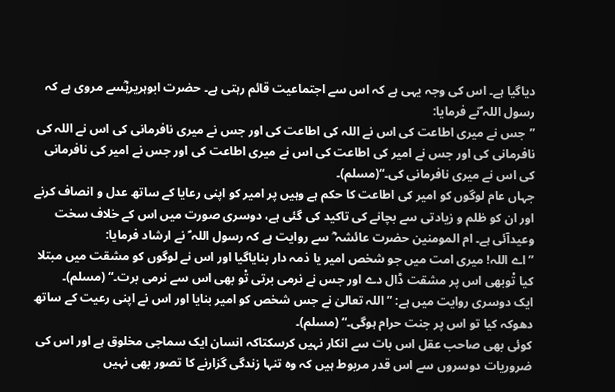دیاگیا ہے۔ اس کی وجہ یہی ہے کہ اس سے اجتماعیت قائم رہتی ہے۔ حضرت ابوہریرہؓسے مروی ہے کہ رسول اللہ ؐنے فرمایا:
”جس نے میری اطاعت کی اس نے اللہ کی اطاعت کی اور جس نے میری نافرمانی کی اس نے اللہ کی نافرمانی کی اور جس نے امیر کی اطاعت کی اس نے میری اطاعت کی اور جس نے امیر کی نافرمانی کی اس نے میری نافرمانی کی۔“(مسلم)۔
جہاں عام لوگوں کو امیر کی اطاعت کا حکم ہے وہیں پر امیر کو اپنی رعایا کے ساتھ عدل و انصاف کرنے اور ان کو ظلم و زیادتی سے بچانے کی تاکید کی گئی ہے، دوسری صورت میں اس کے خلاف سخت وعیدآئی ہے۔ ام المومنین حضرت عائشہ ؓ سے روایت ہے کہ رسول اللہ ؐ نے ارشاد فرمایا:
”اے اللہ! میری امت میں جو شخص امیر یا ذمہ دار بنایاگیا اور اس نے لوگوں کو مشقت میں مبتلا کیا تْوبھی اس پر مشقت ڈال دے اور جس نے نرمی برتی تْو بھی اس سے نرمی برت۔“ (مسلم)۔
ایک دوسری روایت میں ہے: ”اللہ تعالیٰ نے جس شخص کو امیر بنایا اور اس نے اپنی رعیت کے ساتھ دھوکہ کیا تو اس پر جنت حرام ہوگی۔“ (مسلم)۔
کوئی بھی صاحب عقل اس بات سے انکار نہیں کرسکتاکہ انسان ایک سماجی مخلوق ہے اور اس کی ضروریات دوسروں سے اس قدر مربوط ہیں کہ وہ تنہا زندگی گزارنے کا تصور بھی نہیں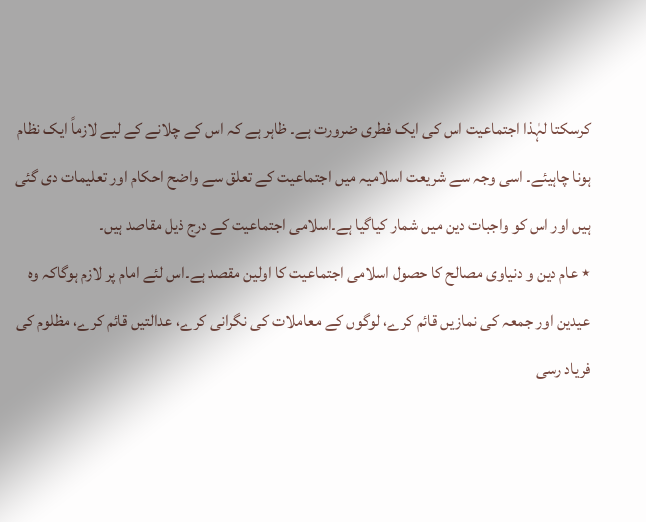کرسکتا لہٰذا اجتماعیت اس کی ایک فطری ضرورت ہے۔ ظاہر ہے کہ اس کے چلانے کے لیے لازماً ایک نظام ہونا چاہیئے۔ اسی وجہ سے شریعت اسلامیہ میں اجتماعیت کے تعلق سے واضح احکام اور تعلیمات دی گئی ہیں اور اس کو واجبات دین میں شمار کیاگیا ہے۔اسلامی اجتماعیت کے درج ذیل مقاصد ہیں۔
٭ عام دین و دنیاوی مصالح کا حصول اسلامی اجتماعیت کا اولین مقصد ہے۔اس لئے امام پر لازم ہوگاکہ وہ عیدین اور جمعہ کی نمازیں قائم کرے، لوگوں کے معاملات کی نگرانی کرے، عدالتیں قائم کرے، مظلوم کی فریاد رسی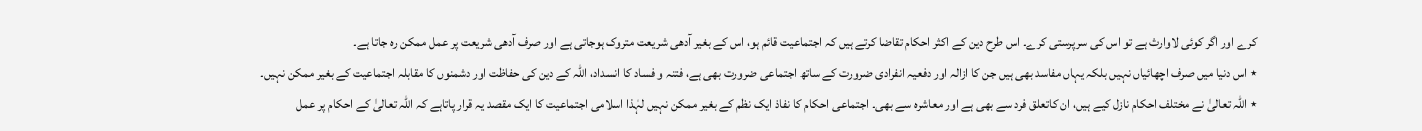کرے اور اگر کوئی لاوارث ہے تو اس کی سرپرستی کرے۔ اس طرح دین کے اکثر احکام تقاضا کرتے ہیں کہ اجتماعیت قائم ہو، اس کے بغیر آدھی شریعت متروک ہوجاتی ہے اور صرف آدھی شریعت پر عمل ممکن رہ جاتا ہے۔
٭ اس دنیا میں صرف اچھائیاں نہیں بلکہ یہاں مفاسد بھی ہیں جن کا ازالہ اور دفعیہ انفرادی ضرورت کے ساتھ اجتماعی ضرورت بھی ہے، فتنہ و فساد کا انسداد، اللہ کے دین کی حفاظت اور دشمنوں کا مقابلہ اجتماعیت کے بغیر ممکن نہیں۔
٭ اللہ تعالیٰ نے مختلف احکام نازل کیے ہیں، ان کاتعلق فرد سے بھی ہے اور معاشرہ سے بھی۔ اجتماعی احکام کا نفاذ ایک نظم کے بغیر ممکن نہیں لہٰذا اسلامی اجتماعیت کا ایک مقصد یہ قرار پاتاہے کہ اللہ تعالیٰ کے احکام پر عمل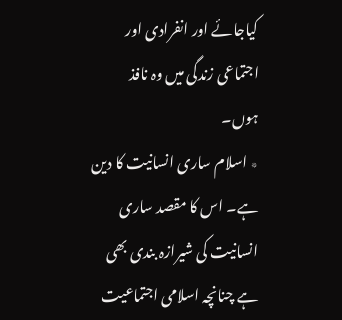کیاجائے اور انفرادی اور اجتماعی زندگی میں وہ نافذ ہوں۔
٭ اسلام ساری انسانیت کا دین ہے۔ اس کا مقصد ساری انسانیت کی شیرازہ بندی بھی ہے چنانچہ اسلامی اجتماعیت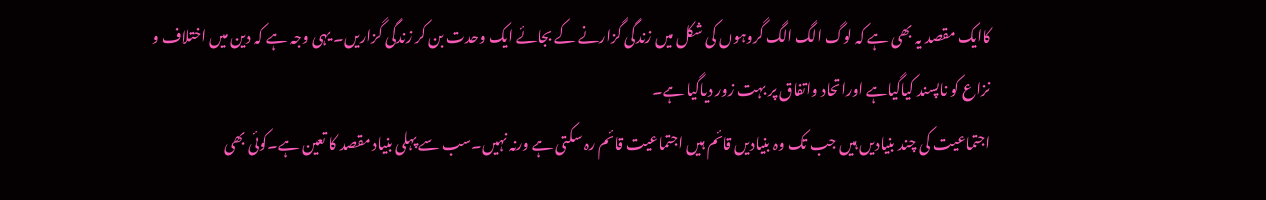کاایک مقصد یہ بھی ہے کہ لوگ الگ الگ گروہوں کی شکل میں زندگی گزارنے کے بجائے ایک وحدت بن کر زندگی گزاریں۔ یہی وجہ ہے کہ دین میں اختلاف و نزاع کو ناپسند کیاگیاہے اوراتحاد واتفاق پر بہت زور دیاگیا ہے۔
اجتماعیت کی چند بنیادیں ہیں جب تک وہ بنیادیں قائم ہیں اجتماعیت قائم رہ سکتی ہے ورنہ نہیں۔سب سے پہلی بنیاد مقصد کا تعین ہے۔کوئی بھی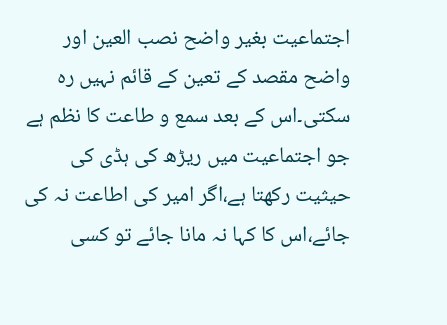اجتماعیت بغیر واضح نصب العین اور واضح مقصد کے تعین کے قائم نہیں رہ سکتی۔اس کے بعد سمع و طاعت کا نظم ہے جو اجتماعیت میں ریڑھ کی ہڈی کی حیثیت رکھتا ہے،اگر امیر کی اطاعت نہ کی جائے،اس کا کہا نہ مانا جائے تو کسی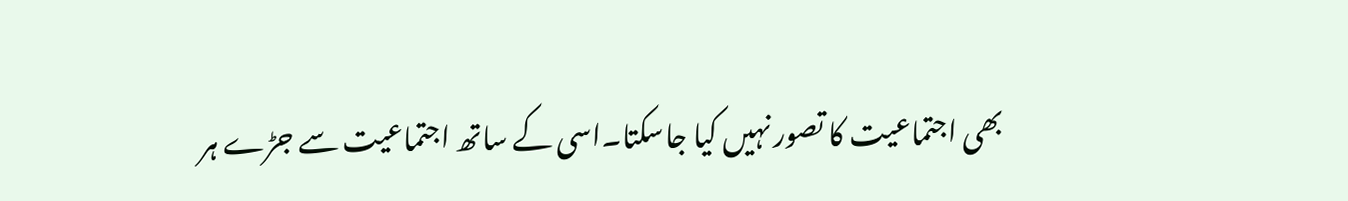بھی اجتماعیت کا تصور نہیں کیا جاسکتا۔اسی کے ساتھ اجتماعیت سے جڑے ہر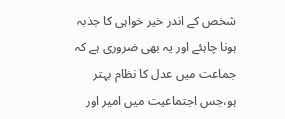شخص کے اندر خیر خواہی کا جذبہ ہونا چاہئے اور یہ بھی ضروری ہے کہ جماعت میں عدل کا نظام بہتر ہو،جس اجتماعیت میں امیر اور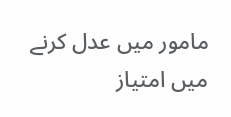مامور میں عدل کرنے میں امتیاز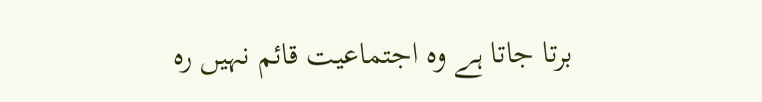برتا جاتا ہے وہ اجتماعیت قائم نہیں رہ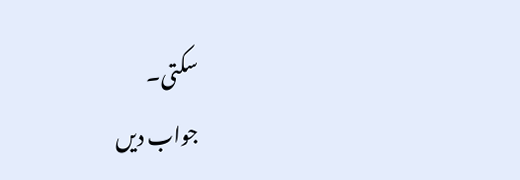سکتی۔
جواب دیں